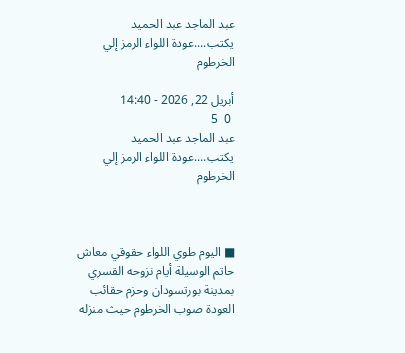عبد الماجد عبد الحميد يكتب....عودة اللواء الرمز إلي الخرطوم

أبريل 22, 2026 - 14:40
 0  5
عبد الماجد عبد الحميد يكتب....عودة اللواء الرمز إلي الخرطوم



■ اليوم طوي اللواء حقوقي معاش حاتم الوسيلة أيام نزوحه القسري بمدينة بورتسودان وحزم حقائب العودة صوب الخرطوم حيث منزله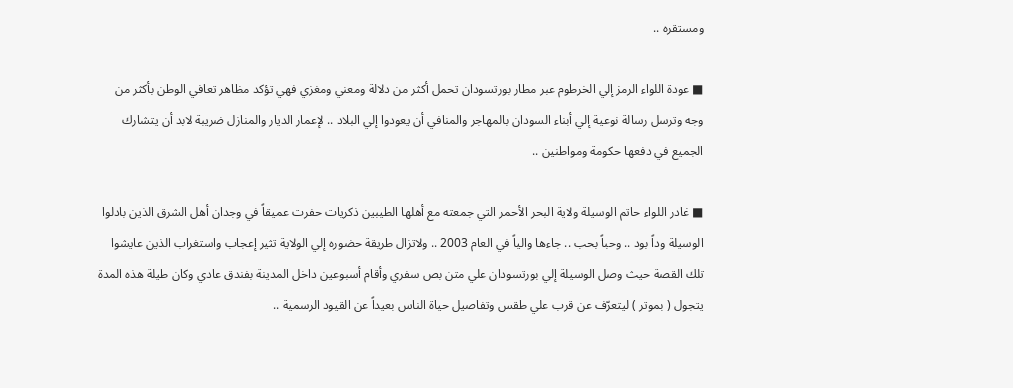ومستقره ..

■ عودة اللواء الرمز إلي الخرطوم عبر مطار بورتسودان تحمل أكثر من دلالة ومعني ومغزي فهي تؤكد مظاهر تعافي الوطن بأكثر من وجه وترسل رسالة نوعية إلي أبناء السودان بالمهاجر والمنافي أن يعودوا إلي البلاد .. لإعمار الديار والمنازل ضريبة لابد أن يتشارك الجميع في دفعها حكومة ومواطنين ..

■ غادر اللواء حاتم الوسيلة ولاية البحر الأحمر التي جمعته مع أهلها الطيبين ذكريات حفرت عميقاً في وجدان أهل الشرق الذين بادلوا الوسيلة وداً بود .. وحباً بحب .. جاءها والياً في العام 2003 .. ولاتزال طريقة حضوره إلي الولاية تثير إعجاب واستغراب الذين عايشوا تلك القصة حيث وصل الوسيلة إلي بورتسودان علي متن بص سفري وأقام أسبوعين داخل المدينة بفندق عادي وكان طيلة هذه المدة يتجول ( بموتر ) ليتعرّف عن قرب علي طقس وتفاصيل حياة الناس بعيداً عن القيود الرسمية ..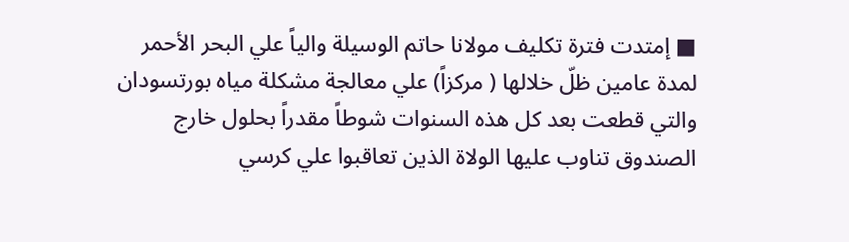■ إمتدت فترة تكليف مولانا حاتم الوسيلة والياً علي البحر الأحمر لمدة عامين ظلّ خلالها ( مركزاً) علي معالجة مشكلة مياه بورتسودان والتي قطعت بعد كل هذه السنوات شوطاً مقدراً بحلول خارج الصندوق تناوب عليها الولاة الذين تعاقبوا علي كرسي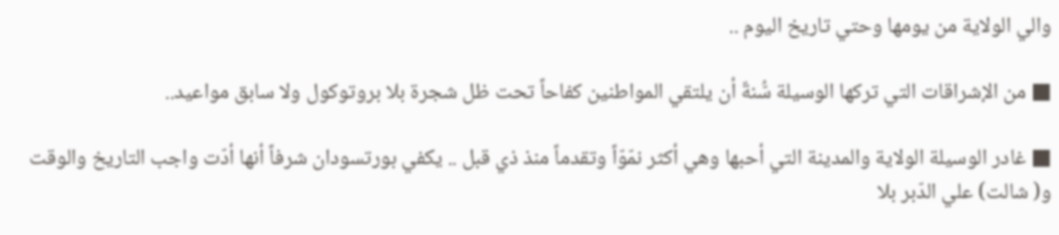والي الولاية من يومها وحتي تاريخ اليوم ..

■ من الإشراقات التي تركها الوسيلة سُّنةّ أن يلتقي المواطنين كفاحاً تحت ظل شجرة بلا بروتوكول ولا سابق مواعيد..

■ غادر الوسيلة الولاية والمدينة التي أحبها وهي أكثر نمّوّاً وتقدماً منذ ذي قبل .. يكفي بورتسودان شرفاً أنها أدّت واجب التاريخ والوقت و( شالت) علي الدّبر بلا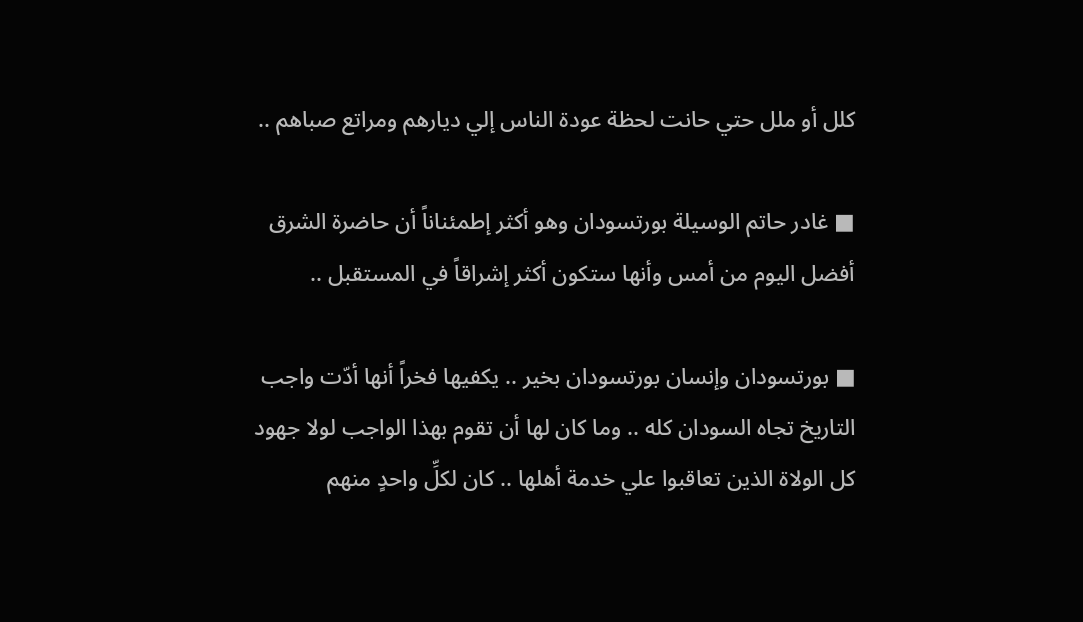كلل أو ملل حتي حانت لحظة عودة الناس إلي ديارهم ومراتع صباهم ..

■ غادر حاتم الوسيلة بورتسودان وهو أكثر إطمئناناً أن حاضرة الشرق أفضل اليوم من أمس وأنها ستكون أكثر إشراقاً في المستقبل ..

■ بورتسودان وإنسان بورتسودان بخير .. يكفيها فخراً أنها أدّت واجب التاريخ تجاه السودان كله .. وما كان لها أن تقوم بهذا الواجب لولا جهود كل الولاة الذين تعاقبوا علي خدمة أهلها .. كان لكلِّ واحدٍ منهم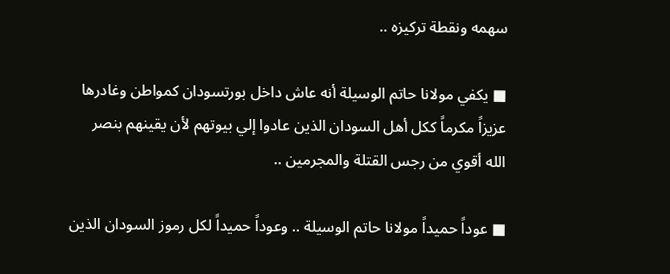سهمه ونقطة تركيزه ..

■ يكفي مولانا حاتم الوسيلة أنه عاش داخل بورتسودان كمواطن وغادرها عزيزاً مكرماً ككل أهل السودان الذين عادوا إلي بيوتهم لأن يقينهم بنصر الله أقوي من رجس القتلة والمجرمين ..

■ عوداً حميداً مولانا حاتم الوسيلة .. وعوداً حميداً لكل رموز السودان الذين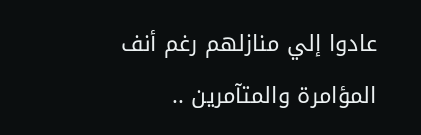عادوا إلي منازلهم رغم أنف المؤامرة والمتآمرين ..